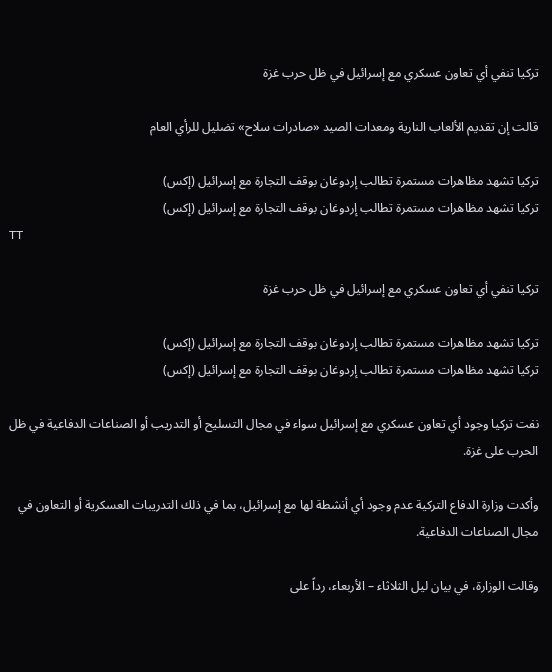تركيا تنفي أي تعاون عسكري مع إسرائيل في ظل حرب غزة

قالت إن تقديم الألعاب النارية ومعدات الصيد «صادرات سلاح» تضليل للرأي العام

تركيا تشهد مظاهرات مستمرة تطالب إردوغان بوقف التجارة مع إسرائيل (إكس)
تركيا تشهد مظاهرات مستمرة تطالب إردوغان بوقف التجارة مع إسرائيل (إكس)
TT

تركيا تنفي أي تعاون عسكري مع إسرائيل في ظل حرب غزة

تركيا تشهد مظاهرات مستمرة تطالب إردوغان بوقف التجارة مع إسرائيل (إكس)
تركيا تشهد مظاهرات مستمرة تطالب إردوغان بوقف التجارة مع إسرائيل (إكس)

نفت تركيا وجود أي تعاون عسكري مع إسرائيل سواء في مجال التسليح أو التدريب أو الصناعات الدفاعية في ظل الحرب على غزة.

وأكدت وزارة الدفاع التركية عدم وجود أي أنشطة لها مع إسرائيل، بما في ذلك التدريبات العسكرية أو التعاون في مجال الصناعات الدفاعية.

وقالت الوزارة، في بيان ليل الثلاثاء – الأربعاء، رداً على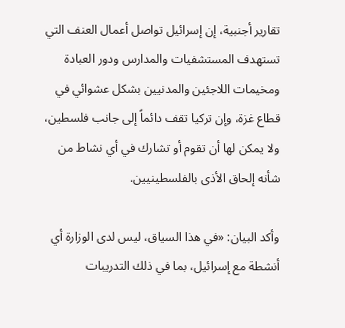تقارير أجنبية، إن إسرائيل تواصل أعمال العنف التي تستهدف المستشفيات والمدارس ودور العبادة ومخيمات اللاجئين والمدنيين بشكل عشوائي في قطاع غزة، وإن تركيا تقف دائماً إلى جانب فلسطين، ولا يمكن لها أن تقوم أو تشارك في أي نشاط من شأنه إلحاق الأذى بالفلسطينيين.

وأكد البيان: «في هذا السياق، ليس لدى الوزارة أي أنشطة مع إسرائيل، بما في ذلك التدريبات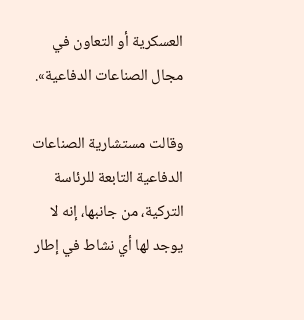العسكرية أو التعاون في مجال الصناعات الدفاعية».

وقالت مستشارية الصناعات الدفاعية التابعة للرئاسة التركية، من جانبها، إنه لا يوجد لها أي نشاط في إطار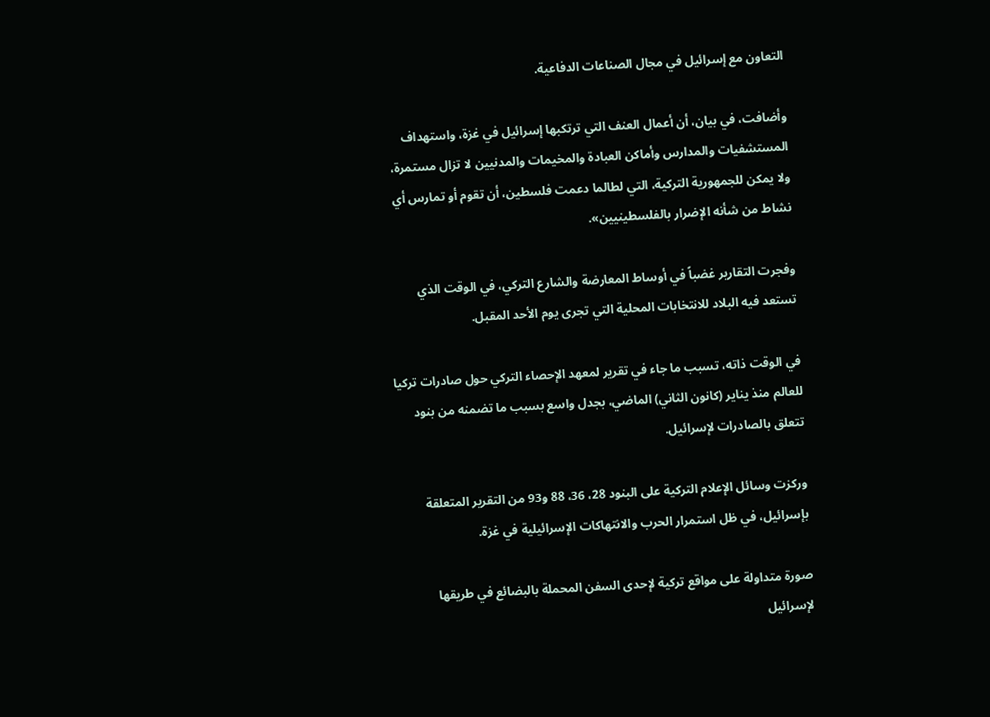التعاون مع إسرائيل في مجال الصناعات الدفاعية.

وأضافت، في بيان، أن أعمال العنف التي ترتكبها إسرائيل في غزة، واستهداف المستشفيات والمدارس وأماكن العبادة والمخيمات والمدنيين لا تزال مستمرة، ولا يمكن للجمهورية التركية، التي لطالما دعمت فلسطين، أن تقوم أو تمارس أي نشاط من شأنه الإضرار بالفلسطينيين».

وفجرت التقارير غضباً في أوساط المعارضة والشارع التركي، في الوقت الذي تستعد فيه البلاد للانتخابات المحلية التي تجرى يوم الأحد المقبل.

في الوقت ذاته، تسبب ما جاء في تقرير لمعهد الإحصاء التركي حول صادرات تركيا للعالم منذ يناير (كانون الثاني) الماضي، بجدل واسع بسبب ما تضمنه من بنود تتعلق بالصادرات لإسرائيل.

وركزت وسائل الإعلام التركية على البنود 28، 36، 88 و93 من التقرير المتعلقة بإسرائيل، في ظل استمرار الحرب والانتهاكات الإسرائيلية في غزة.

صورة متداولة على مواقع تركية لإحدى السفن المحملة بالبضائع في طريقها لإسرائيل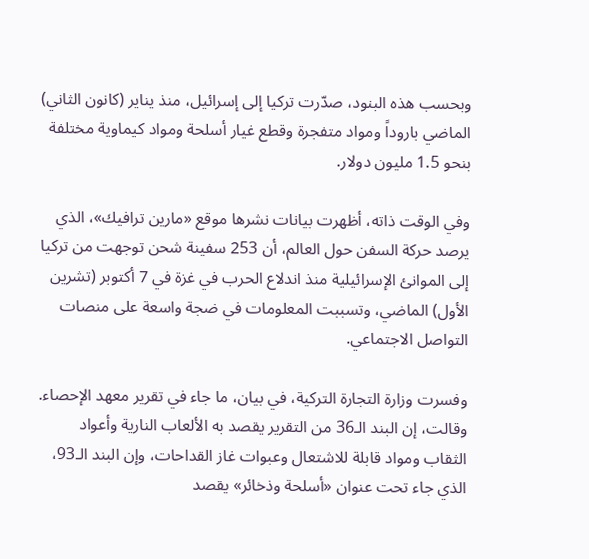وبحسب هذه البنود، صدّرت تركيا إلى إسرائيل، منذ يناير (كانون الثاني) الماضي باروداً ومواد متفجرة وقطع غيار أسلحة ومواد كيماوية مختلفة بنحو 1.5 مليون دولار.

وفي الوقت ذاته، أظهرت بيانات نشرها موقع «مارين ترافيك»، الذي يرصد حركة السفن حول العالم، أن 253 سفينة شحن توجهت من تركيا إلى الموانئ الإسرائيلية منذ اندلاع الحرب في غزة في 7 أكتوبر (تشرين الأول) الماضي، وتسببت المعلومات في ضجة واسعة على منصات التواصل الاجتماعي.

وفسرت وزارة التجارة التركية، في بيان، ما جاء في تقرير معهد الإحصاء. وقالت، إن البند الـ36 من التقرير يقصد به الألعاب النارية وأعواد الثقاب ومواد قابلة للاشتعال وعبوات غاز القداحات، وإن البند الـ93، الذي جاء تحت عنوان «أسلحة وذخائر» يقصد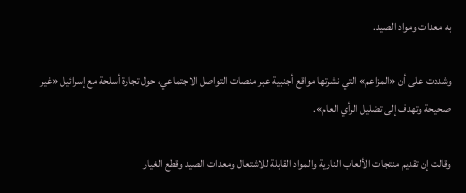به معدات ومواد الصيد.

وشددت على أن «المزاعم» التي نشرتها مواقع أجنبية عبر منصات التواصل الاجتماعي، حول تجارة أسلحة مع إسرائيل «غير صحيحة وتهدف إلى تضليل الرأي العام».

وقالت إن تقديم منتجات الألعاب النارية والمواد القابلة للاشتعال ومعدات الصيد وقطع الغيار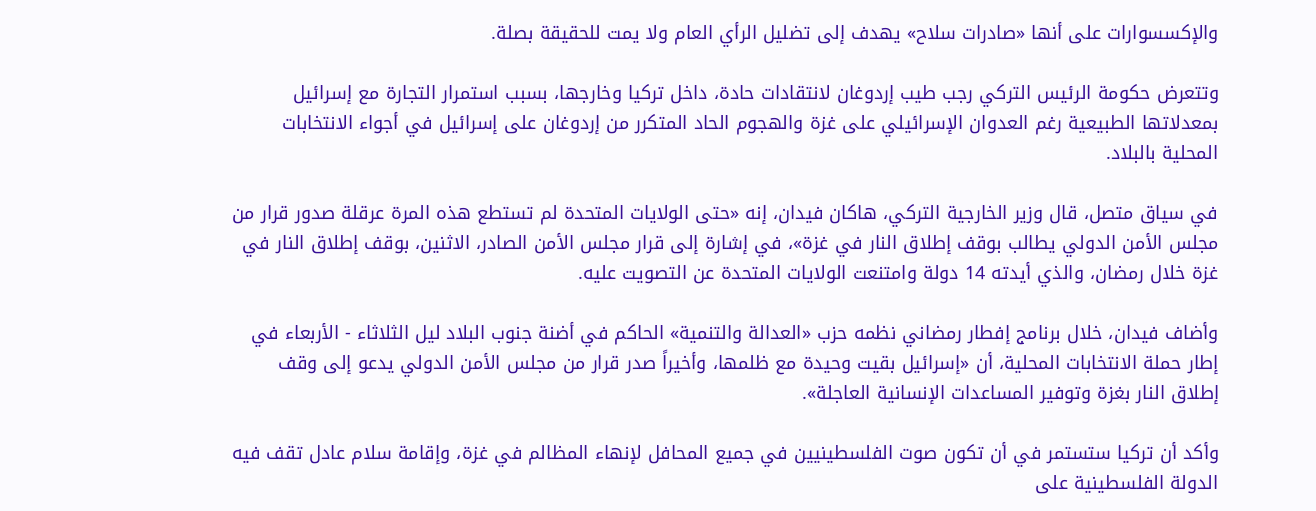والإكسسوارات على أنها «صادرات سلاح» يهدف إلى تضليل الرأي العام ولا يمت للحقيقة بصلة.

وتتعرض حكومة الرئيس التركي رجب طيب إردوغان لانتقادات حادة، داخل تركيا وخارجها، بسبب استمرار التجارة مع إسرائيل بمعدلاتها الطبيعية رغم العدوان الإسرائيلي على غزة والهجوم الحاد المتكرر من إردوغان على إسرائيل في أجواء الانتخابات المحلية بالبلاد.

في سياق متصل، قال وزير الخارجية التركي، هاكان فيدان، إنه «حتى الولايات المتحدة لم تستطع هذه المرة عرقلة صدور قرار من مجلس الأمن الدولي يطالب بوقف إطلاق النار في غزة»، في إشارة إلى قرار مجلس الأمن الصادر، الاثنين، بوقف إطلاق النار في غزة خلال رمضان، والذي أيدته 14 دولة وامتنعت الولايات المتحدة عن التصويت عليه.

وأضاف فيدان، خلال برنامج إفطار رمضاني نظمه حزب «العدالة والتنمية» الحاكم في أضنة جنوب البلاد ليل الثلاثاء - الأربعاء في إطار حملة الانتخابات المحلية، أن «إسرائيل بقيت وحيدة مع ظلمها، وأخيراً صدر قرار من مجلس الأمن الدولي يدعو إلى وقف إطلاق النار بغزة وتوفير المساعدات الإنسانية العاجلة».

وأكد أن تركيا ستستمر في أن تكون صوت الفلسطينيين في جميع المحافل لإنهاء المظالم في غزة، وإقامة سلام عادل تقف فيه الدولة الفلسطينية على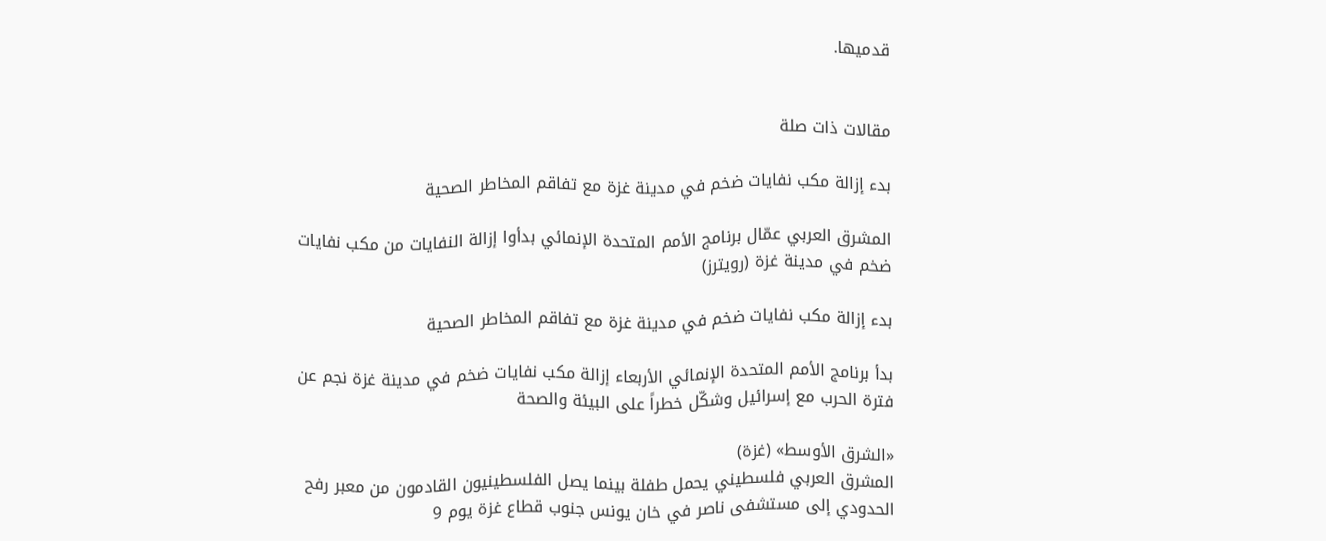قدميها.


مقالات ذات صلة

بدء إزالة مكب نفايات ضخم في مدينة غزة مع تفاقم المخاطر الصحية

المشرق العربي عمّال برنامج الأمم المتحدة الإنمائي بدأوا إزالة النفايات من مكب نفايات ضخم في مدينة غزة (رويترز)

بدء إزالة مكب نفايات ضخم في مدينة غزة مع تفاقم المخاطر الصحية

بدأ برنامج الأمم المتحدة الإنمائي الأربعاء إزالة مكب نفايات ضخم في مدينة غزة نجم عن فترة الحرب مع إسرائيل وشكّل خطراً على البيئة والصحة

«الشرق الأوسط» (غزة)
المشرق العربي فلسطيني يحمل طفلة بينما يصل الفلسطينيون القادمون من معبر رفح الحدودي إلى مستشفى ناصر في خان يونس جنوب قطاع غزة يوم 9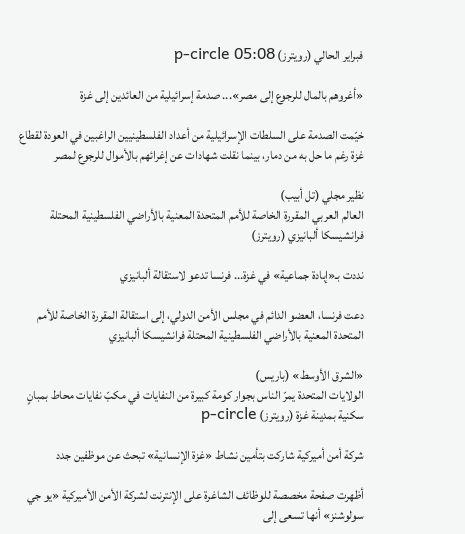فبراير الحالي (رويترز) p-circle 05:08

«أغروهم بالمال للرجوع إلى مصر»... صدمة إسرائيلية من العائدين إلى غزة

خيّمت الصدمة على السلطات الإسرائيلية من أعداد الفلسطينيين الراغبين في العودة لقطاع غزة رغم ما حل به من دمار، بينما نقلت شهادات عن إغرائهم بالأموال للرجوع لمصر

نظير مجلي (تل أبيب)
العالم العربي المقررة الخاصة للأمم المتحدة المعنية بالأراضي الفلسطينية المحتلة فرانشيسكا ألبانيزي (رويترز)

نددت بـ«إبادة جماعية» في غزة... فرنسا تدعو لاستقالة ألبانيزي

دعت فرنسا، العضو الدائم في مجلس الأمن الدولي، إلى استقالة المقررة الخاصة للأمم المتحدة المعنية بالأراضي الفلسطينية المحتلة فرانشيسكا ألبانيزي

«الشرق الأوسط» (باريس)
الولايات المتحدة يمرّ الناس بجوار كومة كبيرة من النفايات في مكبّ نفايات محاط بمبانٍ سكنية بمدينة غزة (رويترز) p-circle

شركة أمن أميركية شاركت بتأمين نشاط «غزة الإنسانية» تبحث عن موظفين جدد

أظهرت صفحة مخصصة للوظائف الشاغرة على الإنترنت لشركة الأمن الأميركية «يو جي سولوشنز» أنها تسعى إلى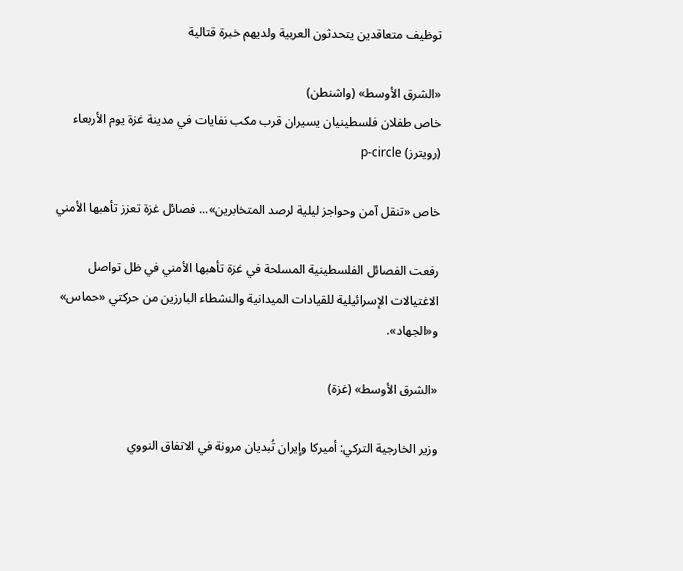توظيف متعاقدين يتحدثون العربية ولديهم خبرة قتالية

«الشرق الأوسط» (واشنطن)
خاص طفلان فلسطينيان يسيران قرب مكب نفايات في مدينة غزة يوم الأربعاء (رويترز) p-circle

خاص «تنقل آمن وحواجز ليلية لرصد المتخابرين»... فصائل غزة تعزز تأهبها الأمني

رفعت الفصائل الفلسطينية المسلحة في غزة تأهبها الأمني في ظل تواصل الاغتيالات الإسرائيلية للقيادات الميدانية والنشطاء البارزين من حركتي «حماس» و«الجهاد».

«الشرق الأوسط» (غزة)

وزير الخارجية التركي: أميركا وإيران تُبديان مرونة في الاتفاق النووي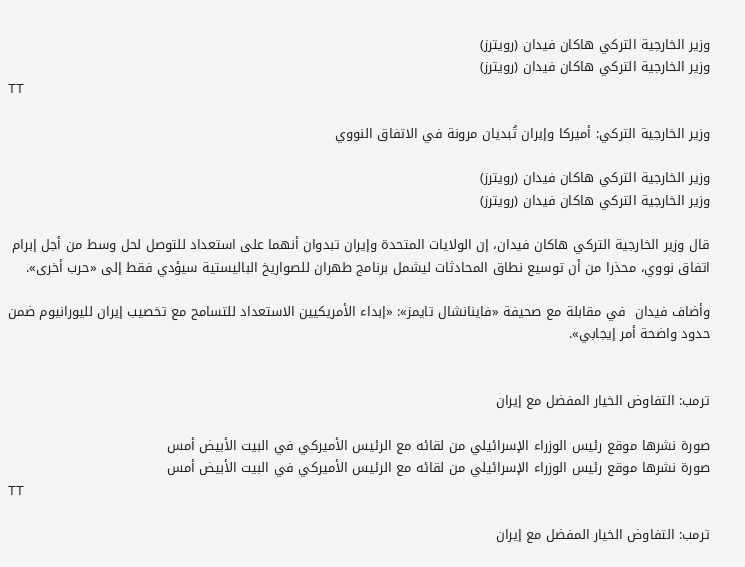وزير الخارجية التركي هاكان فيدان (رويترز)
وزير الخارجية التركي هاكان فيدان (رويترز)
TT

وزير الخارجية التركي: أميركا وإيران تُبديان مرونة في الاتفاق النووي

وزير الخارجية التركي هاكان فيدان (رويترز)
وزير الخارجية التركي هاكان فيدان (رويترز)

قال وزير الخارجية التركي هاكان فيدان، ‌إن الولايات المتحدة ‌وإيران تبدوان أنهما على استعداد للتوصل لحل وسط من أجل إبرام اتفاق نووي، ‌محذرا ‌من أن ‌توسيع نطاق ‌المحادثات ليشمل برنامج طهران للصواريخ الباليستية سيؤدي ‌فقط إلى «حرب أخرى».

وأضاف فيدان  في مقابلة مع صحيفة «فاينانشال تايمز»: «إبداء الأمريكيين الاستعداد للتسامح مع تخصيب إيران لليورانيوم ضمن حدود واضحة أمر إيجابي».


ترمب: التفاوض الخيار المفضل مع إيران

صورة نشرها موقع رئيس الوزراء الإسرائيلي من لقائه مع الرئيس الأميركي في البيت الأبيض أمس
صورة نشرها موقع رئيس الوزراء الإسرائيلي من لقائه مع الرئيس الأميركي في البيت الأبيض أمس
TT

ترمب: التفاوض الخيار المفضل مع إيران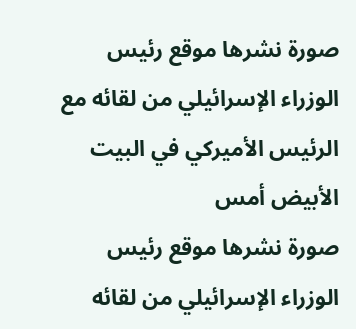صورة نشرها موقع رئيس الوزراء الإسرائيلي من لقائه مع الرئيس الأميركي في البيت الأبيض أمس
صورة نشرها موقع رئيس الوزراء الإسرائيلي من لقائه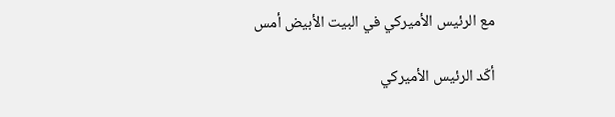مع الرئيس الأميركي في البيت الأبيض أمس

أكّد الرئيس الأميركي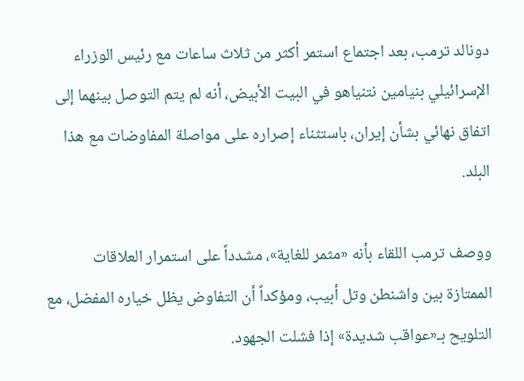دونالد ترمب، بعد اجتماع استمر أكثر من ثلاث ساعات مع رئيس الوزراء الإسرائيلي بنيامين نتنياهو في البيت الأبيض، أنه لم يتم التوصل بينهما إلى اتفاق نهائي بشأن إيران، باستثناء إصراره على مواصلة المفاوضات مع هذا البلد.

ووصف ترمب اللقاء بأنه «مثمر للغاية»، مشدداً على استمرار العلاقات الممتازة بين واشنطن وتل أبيب، ومؤكداً أن التفاوض يظل خياره المفضل، مع التلويح بـ«عواقب شديدة» إذا فشلت الجهود.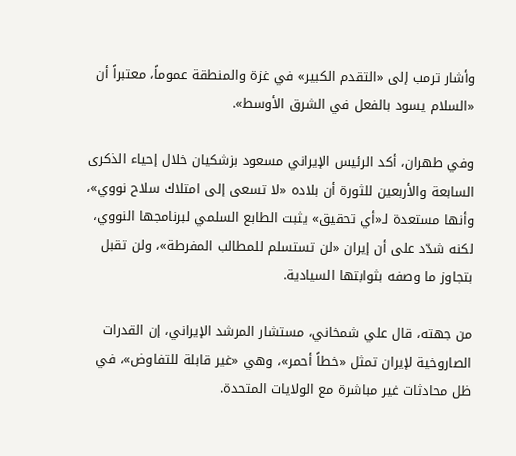وأشار ترمب إلى «التقدم الكبير» في غزة والمنطقة عموماً، معتبراً أن «السلام يسود بالفعل في الشرق الأوسط».

وفي طهران، أكد الرئيس الإيراني مسعود بزشكيان خلال إحياء الذكرى السابعة والأربعين للثورة أن بلاده «لا تسعى إلى امتلاك سلاح نووي»، وأنها مستعدة لـ«أي تحقيق» يثبت الطابع السلمي لبرنامجها النووي، لكنه شدّد على أن إيران «لن تستسلم للمطالب المفرطة»، ولن تقبل بتجاوز ما وصفه بثوابتها السيادية.

من جهته، قال علي شمخاني، مستشار المرشد الإيراني، إن القدرات الصاروخية لإيران تمثل «خطاً أحمر»، وهي «غير قابلة للتفاوض»، في ظل محادثات غير مباشرة مع الولايات المتحدة.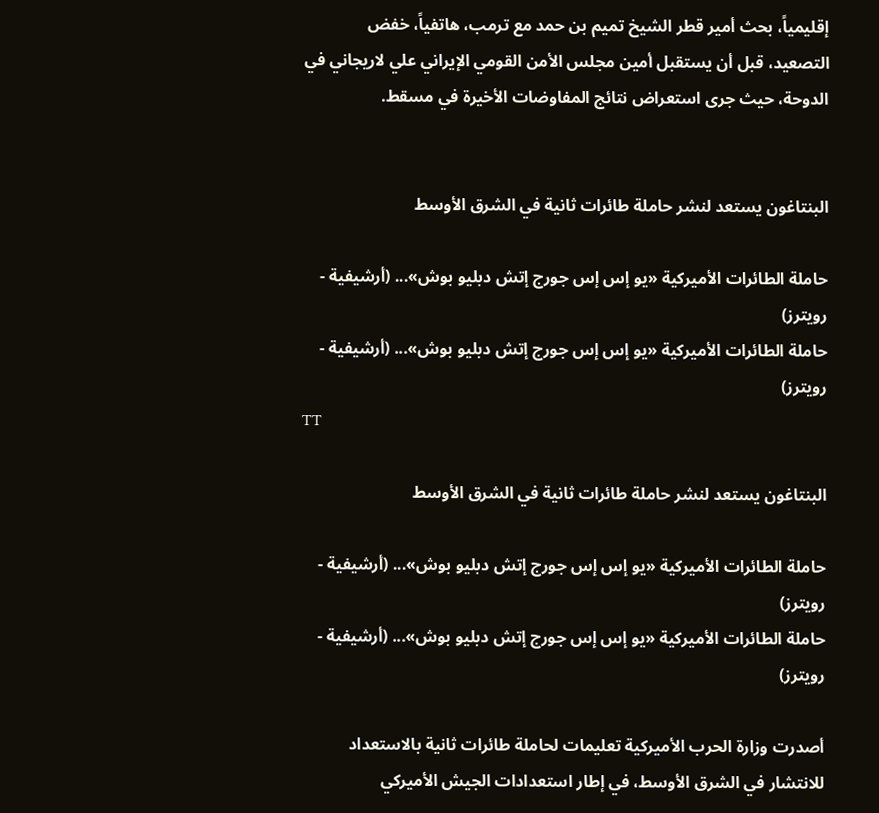إقليمياً، بحث أمير قطر الشيخ تميم بن حمد مع ترمب، هاتفياً، خفض التصعيد، قبل أن يستقبل أمين مجلس الأمن القومي الإيراني علي لاريجاني في الدوحة، حيث جرى استعراض نتائج المفاوضات الأخيرة في مسقط.


البنتاغون يستعد لنشر حاملة طائرات ثانية في الشرق الأوسط

حاملة الطائرات الأميركية «يو إس إس جورج إتش دبليو بوش»... (أرشيفية - رويترز)
حاملة الطائرات الأميركية «يو إس إس جورج إتش دبليو بوش»... (أرشيفية - رويترز)
TT

البنتاغون يستعد لنشر حاملة طائرات ثانية في الشرق الأوسط

حاملة الطائرات الأميركية «يو إس إس جورج إتش دبليو بوش»... (أرشيفية - رويترز)
حاملة الطائرات الأميركية «يو إس إس جورج إتش دبليو بوش»... (أرشيفية - رويترز)

أصدرت وزارة الحرب الأميركية تعليمات لحاملة طائرات ثانية بالاستعداد للانتشار في الشرق الأوسط، في إطار استعدادات الجيش الأميركي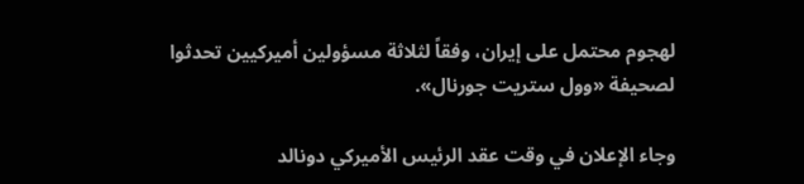لهجوم محتمل على إيران، وفقاً لثلاثة مسؤولين أميركيين تحدثوا لصحيفة «وول ستريت جورنال».

وجاء الإعلان في وقت عقد الرئيس الأميركي دونالد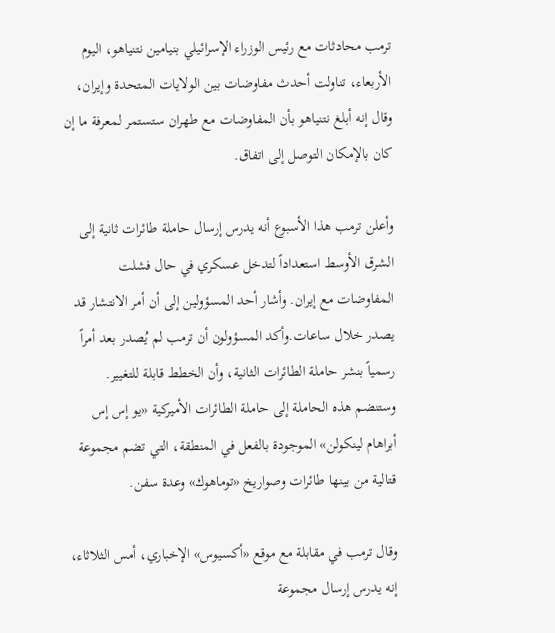ترمب محادثات مع رئيس الوزراء الإسرائيلي بنيامين نتنياهو، اليوم الأربعاء، تناولت أحدث مفاوضات بين الولايات المتحدة وإيران، وقال إنه أبلغ نتنياهو بأن المفاوضات مع طهران ستستمر لمعرفة ما إن كان بالإمكان التوصل إلى اتفاق.

وأعلن ترمب هذا الأسبوع أنه يدرس إرسال حاملة طائرات ثانية إلى الشرق الأوسط استعداداً لتدخل عسكري في حال فشلت المفاوضات مع إيران. وأشار أحد المسؤولين إلى أن أمر الانتشار قد يصدر خلال ساعات.وأكد المسؤولون أن ترمب لم يُصدر بعد أمراً رسمياً بنشر حاملة الطائرات الثانية، وأن الخطط قابلة للتغيير. وستنضم هذه الحاملة إلى حاملة الطائرات الأميركية «يو إس إس أبراهام لينكولن» الموجودة بالفعل في المنطقة، التي تضم مجموعة قتالية من بينها طائرات وصواريخ «توماهوك» وعدة سفن.

وقال ترمب في مقابلة مع موقع «أكسيوس» الإخباري، أمس الثلاثاء، إنه يدرس إرسال مجموعة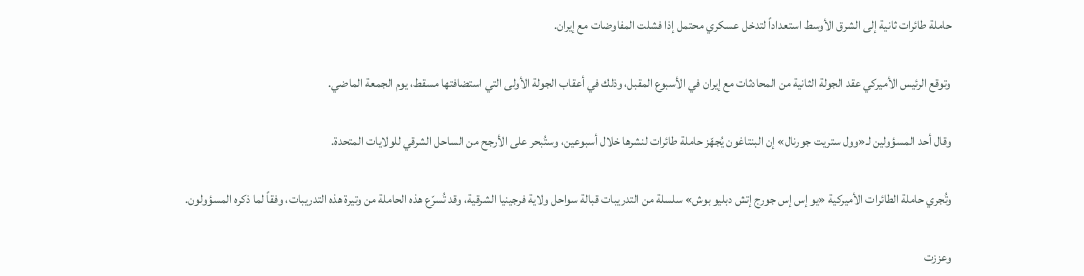حاملة طائرات ثانية إلى الشرق الأوسط استعداداً لتدخل عسكري محتمل إذا فشلت المفاوضات مع إيران.

وتوقع الرئيس الأميركي عقد الجولة الثانية من المحادثات مع إيران في الأسبوع المقبل، وذلك في أعقاب الجولة الأولى التي استضافتها مسقط، يوم الجمعة الماضي.

وقال أحد المسؤولين لـ«وول ستريت جورنال» إن البنتاغون يُجهّز حاملة طائرات لنشرها خلال أسبوعين، وستُبحر على الأرجح من الساحل الشرقي للولايات المتحدة.

وتُجري حاملة الطائرات الأميركية «يو إس إس جورج إتش دبليو بوش» سلسلة من التدريبات قبالة سواحل ولاية فرجينيا الشرقية، وقد تُسرّع هذه الحاملة من وتيرة هذه التدريبات، وفقاً لما ذكره المسؤولون.

وعززت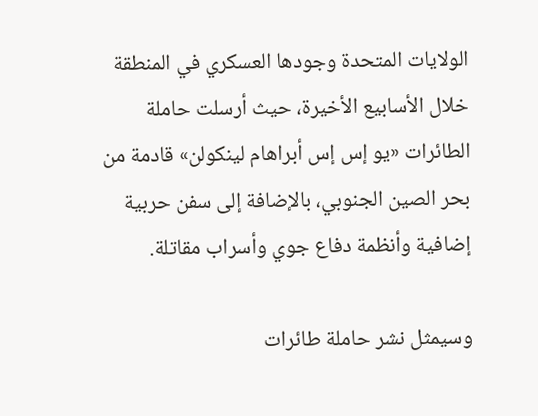الولايات المتحدة وجودها العسكري في المنطقة خلال الأسابيع الأخيرة، حيث أرسلت حاملة الطائرات «يو إس إس أبراهام لينكولن» قادمة من بحر الصين الجنوبي، بالإضافة إلى سفن حربية إضافية وأنظمة دفاع جوي وأسراب مقاتلة.

وسيمثل نشر حاملة طائرات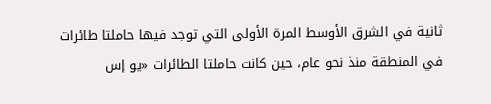ثانية في الشرق الأوسط المرة الأولى التي توجد فيها حاملتا طائرات في المنطقة منذ نحو عام، حين كانت حاملتا الطائرات «يو إس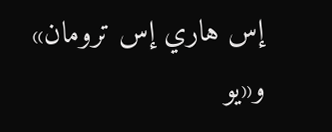إس هاري إس ترومان» و«يو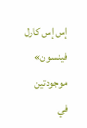إس إس كارل فينسون» موجودتين في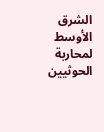الشرق الأوسط لمحاربة الحوثيين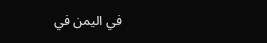في اليمن في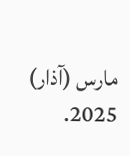مارس (آذار) 2025.